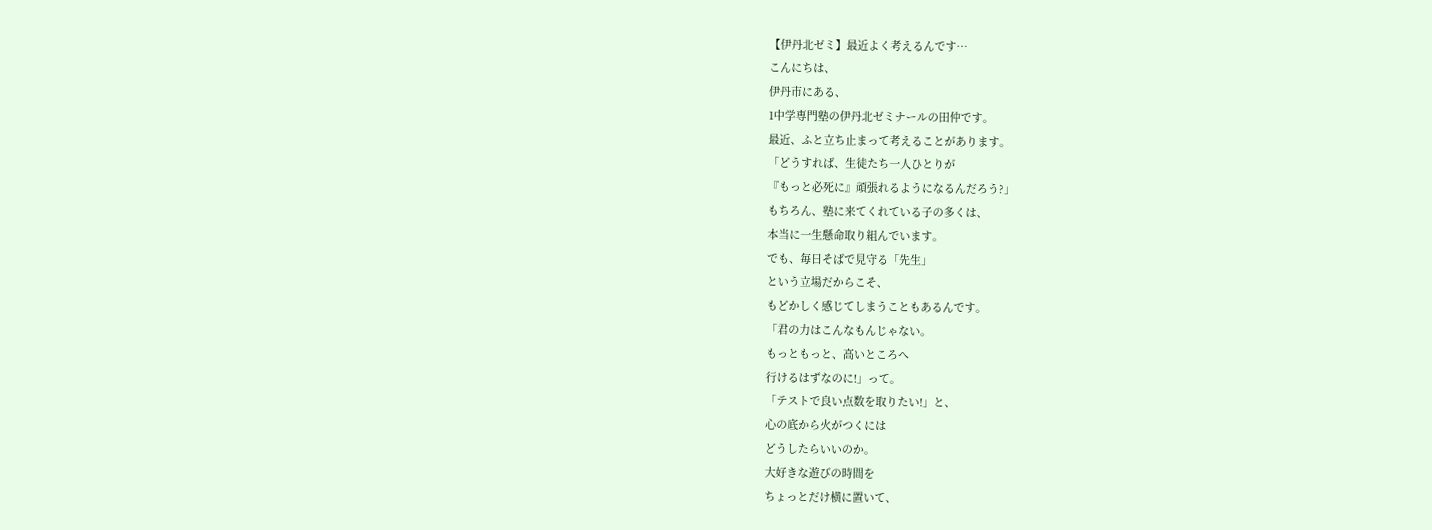【伊丹北ゼミ】最近よく考えるんです…
こんにちは、
伊丹市にある、
1中学専門塾の伊丹北ゼミナールの田仲です。
最近、ふと立ち止まって考えることがあります。
「どうすれば、生徒たち一人ひとりが
『もっと必死に』頑張れるようになるんだろう?」
もちろん、塾に来てくれている子の多くは、
本当に一生懸命取り組んでいます。
でも、毎日そばで見守る「先生」
という立場だからこそ、
もどかしく感じてしまうこともあるんです。
「君の力はこんなもんじゃない。
もっともっと、高いところへ
行けるはずなのに!」って。
「テストで良い点数を取りたい!」と、
心の底から火がつくには
どうしたらいいのか。
大好きな遊びの時間を
ちょっとだけ横に置いて、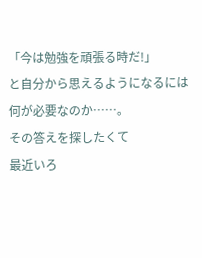「今は勉強を頑張る時だ!」
と自分から思えるようになるには
何が必要なのか……。
その答えを探したくて
最近いろ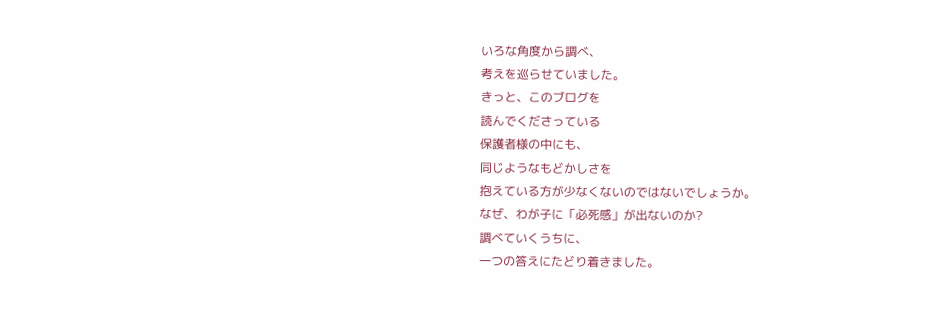いろな角度から調べ、
考えを巡らせていました。
きっと、このブログを
読んでくださっている
保護者様の中にも、
同じようなもどかしさを
抱えている方が少なくないのではないでしょうか。
なぜ、わが子に「必死感」が出ないのか?
調べていくうちに、
一つの答えにたどり着きました。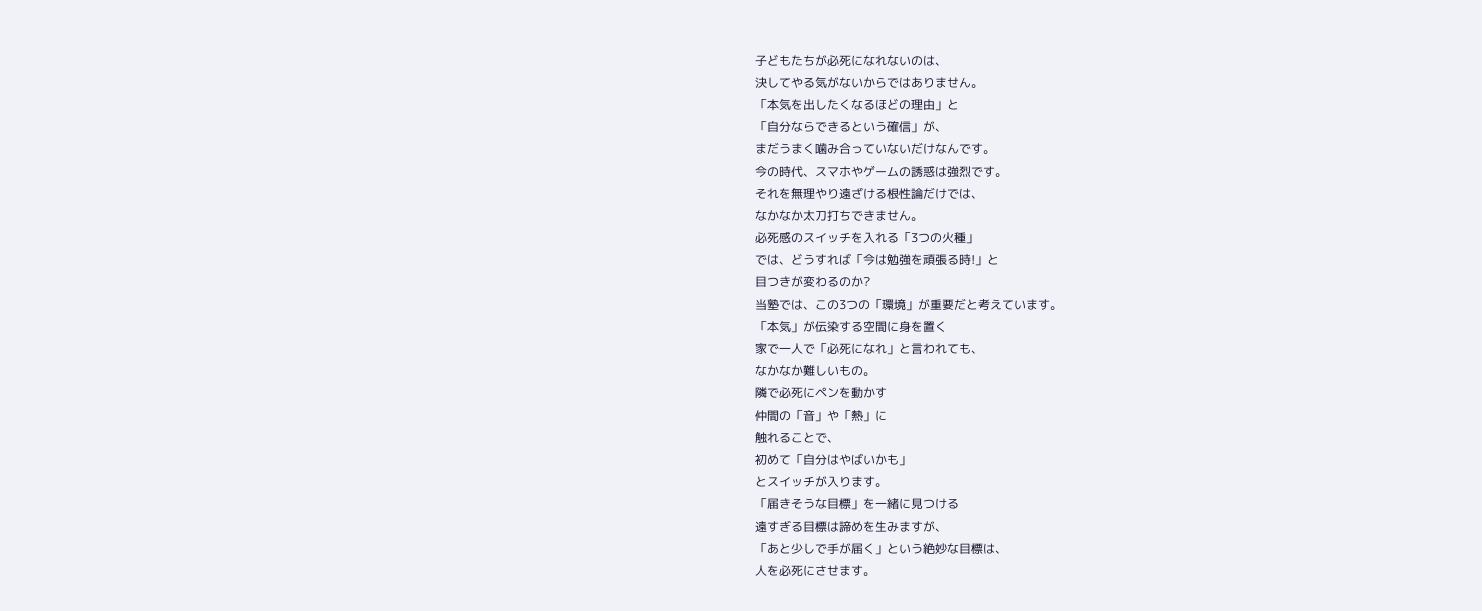子どもたちが必死になれないのは、
決してやる気がないからではありません。
「本気を出したくなるほどの理由」と
「自分ならできるという確信」が、
まだうまく噛み合っていないだけなんです。
今の時代、スマホやゲームの誘惑は強烈です。
それを無理やり遠ざける根性論だけでは、
なかなか太刀打ちできません。
必死感のスイッチを入れる「3つの火種」
では、どうすれば「今は勉強を頑張る時!」と
目つきが変わるのか?
当塾では、この3つの「環境」が重要だと考えています。
「本気」が伝染する空間に身を置く
家で一人で「必死になれ」と言われても、
なかなか難しいもの。
隣で必死にペンを動かす
仲間の「音」や「熱」に
触れることで、
初めて「自分はやばいかも」
とスイッチが入ります。
「届きそうな目標」を一緒に見つける
遠すぎる目標は諦めを生みますが、
「あと少しで手が届く」という絶妙な目標は、
人を必死にさせます。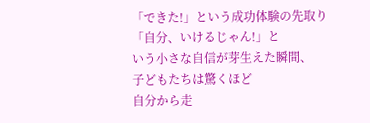「できた!」という成功体験の先取り
「自分、いけるじゃん!」と
いう小さな自信が芽生えた瞬間、
子どもたちは驚くほど
自分から走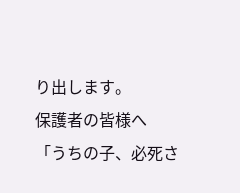り出します。
保護者の皆様へ
「うちの子、必死さ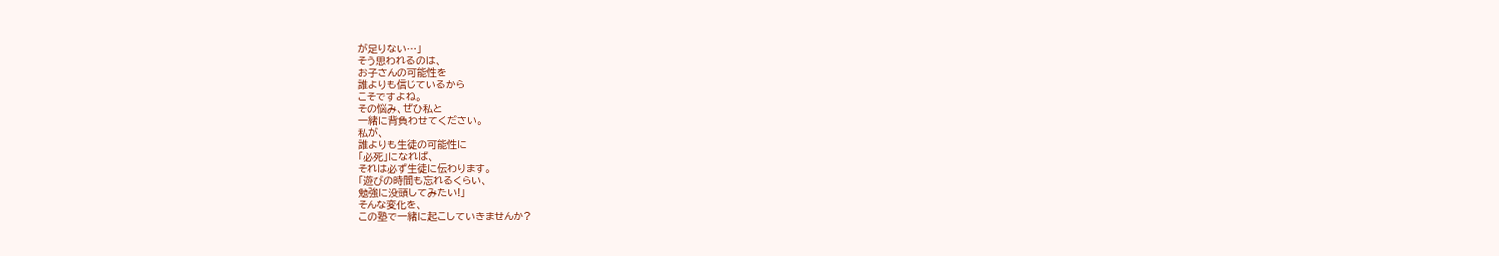が足りない…」
そう思われるのは、
お子さんの可能性を
誰よりも信じているから
こそですよね。
その悩み、ぜひ私と
一緒に背負わせてください。
私が、
誰よりも生徒の可能性に
「必死」になれば、
それは必ず生徒に伝わります。
「遊びの時間も忘れるくらい、
勉強に没頭してみたい!」
そんな変化を、
この塾で一緒に起こしていきませんか?